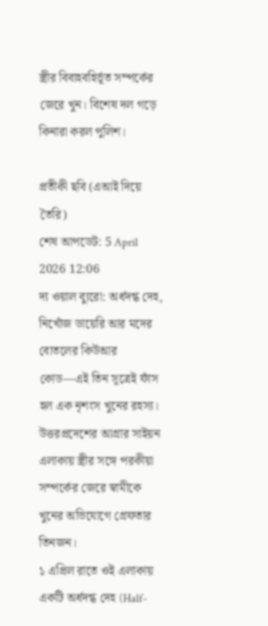স্ত্রীর বিবাহবহির্ভূত সম্পর্কের জেরে খুন। বিশেষ দল গড়ে কিনারা করল পুলিশ।

প্রতীকী ছবি (এআই দিয়ে তৈরি)
শেষ আপডেট: 5 April 2026 12:06
দ্য ওয়াল ব্যুরো: অর্ধদগ্ধ দেহ, নিখোঁজ ডায়েরি আর মদের বোতলের কিউআর কোড—এই তিন সূত্রেই ফাঁস হল এক নৃশংস খুনের রহস্য। উত্তরপ্রদেশের আগ্রার সাইয়ন এলাকায় স্ত্রীর সঙ্গে পরকীয়া সম্পর্কের জেরে স্বামীকে খুনের অভিযোগে গ্রেফতার তিনজন।
১ এপ্রিল রাতে ওই এলাকায় একটি অর্ধদগ্ধ দেহ (Half-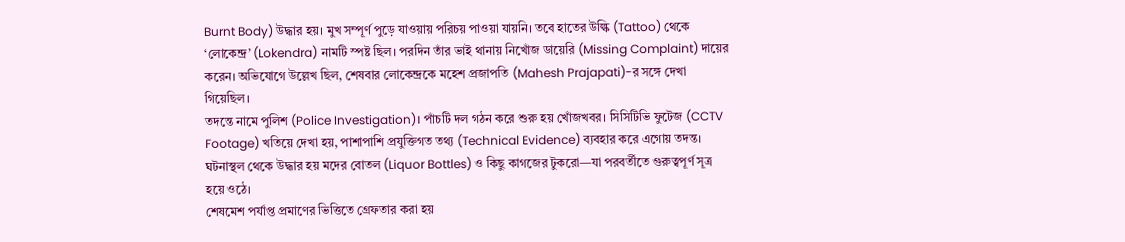Burnt Body) উদ্ধার হয়। মুখ সম্পূর্ণ পুড়ে যাওয়ায় পরিচয় পাওয়া যায়নি। তবে হাতের উল্কি (Tattoo) থেকে ‘লোকেন্দ্র’ (Lokendra) নামটি স্পষ্ট ছিল। পরদিন তাঁর ভাই থানায় নিখোঁজ ডায়েরি (Missing Complaint) দায়ের করেন। অভিযোগে উল্লেখ ছিল, শেষবার লোকেন্দ্রকে মহেশ প্রজাপতি (Mahesh Prajapati)-র সঙ্গে দেখা গিয়েছিল।
তদন্তে নামে পুলিশ (Police Investigation)। পাঁচটি দল গঠন করে শুরু হয় খোঁজখবর। সিসিটিভি ফুটেজ (CCTV Footage) খতিয়ে দেখা হয়, পাশাপাশি প্রযুক্তিগত তথ্য (Technical Evidence) ব্যবহার করে এগোয় তদন্ত। ঘটনাস্থল থেকে উদ্ধার হয় মদের বোতল (Liquor Bottles) ও কিছু কাগজের টুকরো—যা পরবর্তীতে গুরুত্বপূর্ণ সূত্র হয়ে ওঠে।
শেষমেশ পর্যাপ্ত প্রমাণের ভিত্তিতে গ্রেফতার করা হয়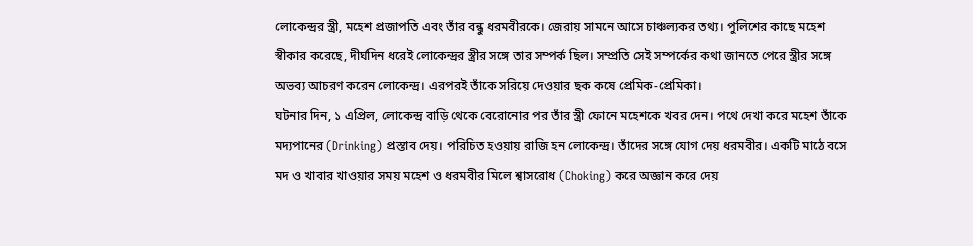লোকেন্দ্রর স্ত্রী, মহেশ প্রজাপতি এবং তাঁর বন্ধু ধরমবীরকে। জেরায় সামনে আসে চাঞ্চল্যকর তথ্য। পুলিশের কাছে মহেশ স্বীকার করেছে, দীর্ঘদিন ধরেই লোকেন্দ্রর স্ত্রীর সঙ্গে তার সম্পর্ক ছিল। সম্প্রতি সেই সম্পর্কের কথা জানতে পেরে স্ত্রীর সঙ্গে অভব্য আচরণ করেন লোকেন্দ্র। এরপরই তাঁকে সরিয়ে দেওয়ার ছক কষে প্রেমিক-প্রেমিকা।
ঘটনার দিন, ১ এপ্রিল, লোকেন্দ্র বাড়ি থেকে বেরোনোর পর তাঁর স্ত্রী ফোনে মহেশকে খবর দেন। পথে দেখা করে মহেশ তাঁকে মদ্যপানের (Drinking) প্রস্তাব দেয়। পরিচিত হওয়ায় রাজি হন লোকেন্দ্র। তাঁদের সঙ্গে যোগ দেয় ধরমবীর। একটি মাঠে বসে মদ ও খাবার খাওয়ার সময় মহেশ ও ধরমবীর মিলে শ্বাসরোধ (Choking) করে অজ্ঞান করে দেয়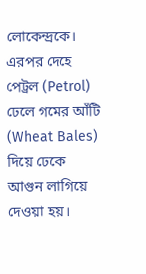লোকেন্দ্রকে। এরপর দেহে পেট্রল (Petrol) ঢেলে গমের আঁটি (Wheat Bales) দিয়ে ঢেকে আগুন লাগিয়ে দেওয়া হয়।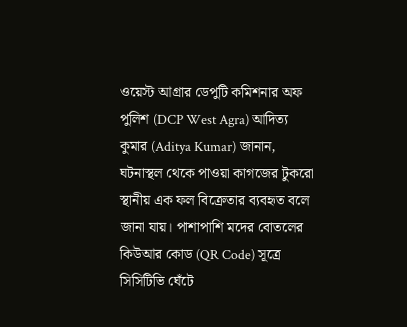ওয়েস্ট আগ্রার ডেপুটি কমিশনার অফ পুলিশ (DCP West Agra) আদিত্য কুমার (Aditya Kumar) জানান, ঘটনাস্থল থেকে পাওয়া কাগজের টুকরো স্থানীয় এক ফল বিক্রেতার ব্যবহৃত বলে জানা যায়। পাশাপাশি মদের বোতলের কিউআর কোড (QR Code) সূত্রে সিসিটিভি ঘেঁটে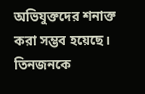অভিযুক্তদের শনাক্ত করা সম্ভব হয়েছে।
তিনজনকে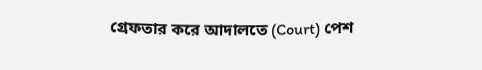গ্রেফতার করে আদালতে (Court) পেশ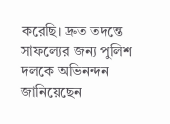করেছি। দ্রুত তদন্তে সাফল্যের জন্য পুলিশ দলকে অভিনন্দন জানিয়েছেন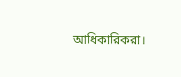আধিকারিকরা।